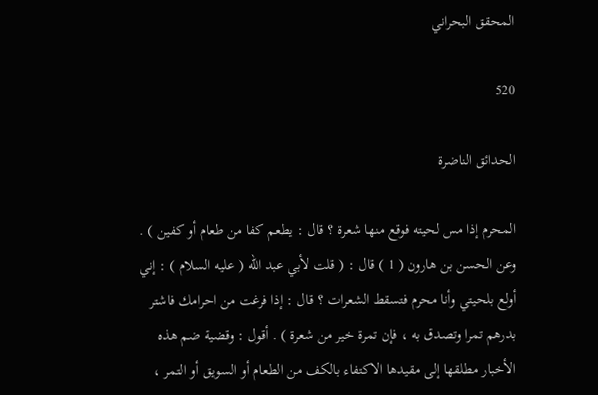المحقق البحراني

520

الحدائق الناضرة

المحرم إذا مس لحيته فوقع منها شعرة ؟ قال : يطعم كفا من طعام أو كفين ) . وعن الحسن بن هارون ( 1 ) قال : ( قلت لأبي عبد الله ( عليه السلام ) : إني أولع بلحيتي وأنا محرم فتسقط الشعرات ؟ قال : إذا فرغت من احرامك فاشتر بدرهم تمرا وتصدق به ، فإن تمرة خير من شعرة ) . أقول : وقضية ضم هذه الأخبار مطلقها إلى مقيدها الاكتفاء بالكف من الطعام أو السويق أو التمر ،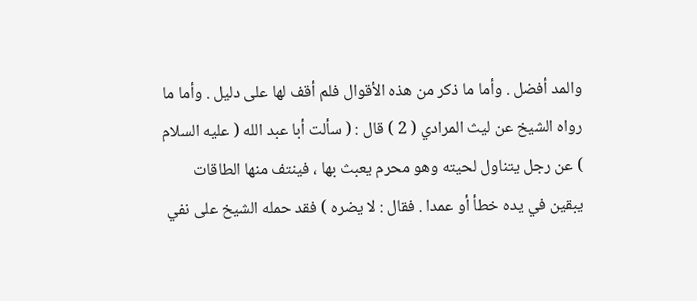والمد أفضل . وأما ما ذكر من هذه الأقوال فلم أقف لها على دليل . وأما ما رواه الشيخ عن ليث المرادي ( 2 ) قال : ( سألت أبا عبد الله ( عليه السلام ) عن رجل يتناول لحيته وهو محرم يعبث بها ، فينتف منها الطاقات يبقين في يده خطأ أو عمدا . فقال : لا يضره ) فقد حمله الشيخ على نفي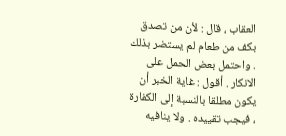العقاب ، قال : لأن من تصدق بكف من طعام لم يستضر بذلك . واحتمل بعض الحمل على الانكار . أقول : غاية الخبر أن يكون مطلقا بالنسبة إلى الكفارة ، فيجب تقييده . ولا ينافيه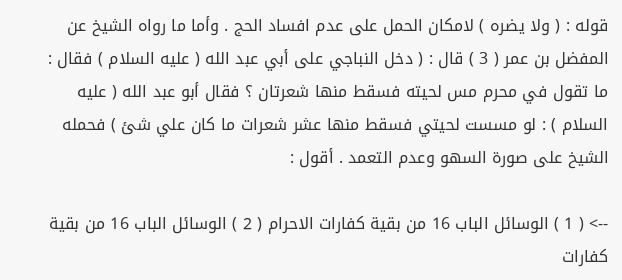قوله : ( ولا يضره ) لامكان الحمل على عدم افساد الحج . وأما ما رواه الشيخ عن المفضل بن عمر ( 3 ) قال : ( دخل النباجي على أبي عبد الله ( عليه السلام ) فقال : ما تقول في محرم مس لحيته فسقط منها شعرتان ؟ فقال أبو عبد الله ( عليه السلام ) : لو مسست لحيتي فسقط منها عشر شعرات ما كان علي شئ ) فحمله الشيخ على صورة السهو وعدم التعمد . أقول :

--> ( 1 ) الوسائل الباب 16 من بقية كفارات الاحرام ( 2 ) الوسائل الباب 16 من بقية كفارات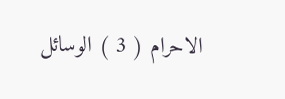الاحرام ( 3 ) الوسائل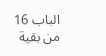الباب 16 من بقية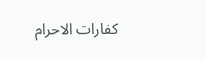كفارات الاحرام